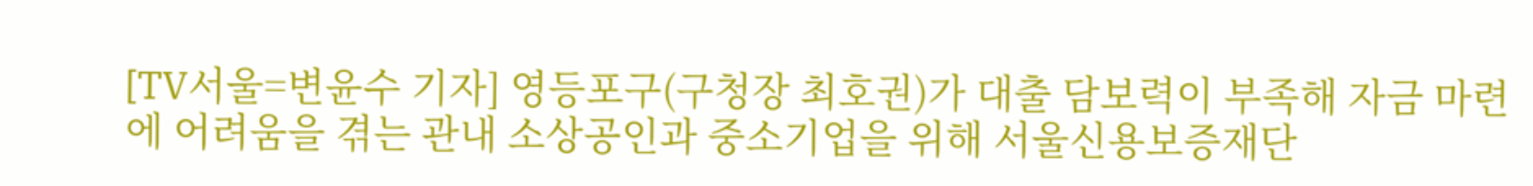[TV서울=변윤수 기자] 영등포구(구청장 최호권)가 대출 담보력이 부족해 자금 마련에 어려움을 겪는 관내 소상공인과 중소기업을 위해 서울신용보증재단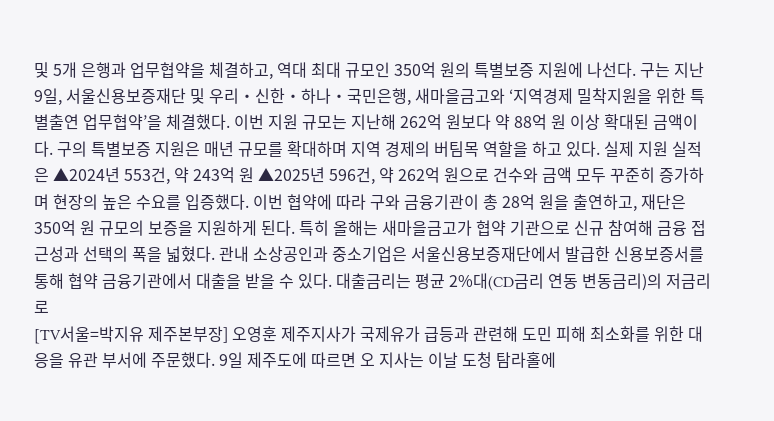및 5개 은행과 업무협약을 체결하고, 역대 최대 규모인 350억 원의 특별보증 지원에 나선다. 구는 지난 9일, 서울신용보증재단 및 우리‧신한‧하나‧국민은행, 새마을금고와 ‘지역경제 밀착지원을 위한 특별출연 업무협약’을 체결했다. 이번 지원 규모는 지난해 262억 원보다 약 88억 원 이상 확대된 금액이다. 구의 특별보증 지원은 매년 규모를 확대하며 지역 경제의 버팀목 역할을 하고 있다. 실제 지원 실적은 ▲2024년 553건, 약 243억 원 ▲2025년 596건, 약 262억 원으로 건수와 금액 모두 꾸준히 증가하며 현장의 높은 수요를 입증했다. 이번 협약에 따라 구와 금융기관이 총 28억 원을 출연하고, 재단은 350억 원 규모의 보증을 지원하게 된다. 특히 올해는 새마을금고가 협약 기관으로 신규 참여해 금융 접근성과 선택의 폭을 넓혔다. 관내 소상공인과 중소기업은 서울신용보증재단에서 발급한 신용보증서를 통해 협약 금융기관에서 대출을 받을 수 있다. 대출금리는 평균 2%대(CD금리 연동 변동금리)의 저금리로
[TV서울=박지유 제주본부장] 오영훈 제주지사가 국제유가 급등과 관련해 도민 피해 최소화를 위한 대응을 유관 부서에 주문했다. 9일 제주도에 따르면 오 지사는 이날 도청 탐라홀에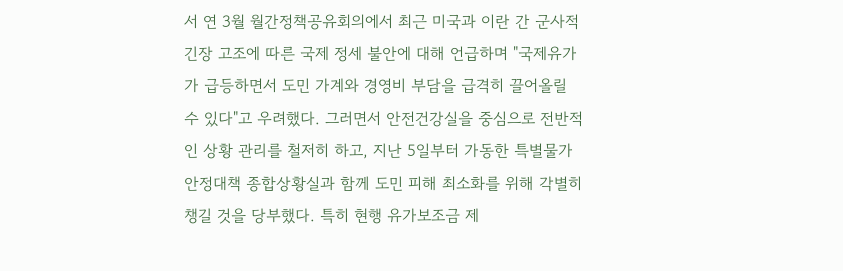서 연 3월 월간정책공유회의에서 최근 미국과 이란 간 군사적 긴장 고조에 따른 국제 정세 불안에 대해 언급하며 "국제유가가 급등하면서 도민 가계와 경영비 부담을 급격히 끌어올릴 수 있다"고 우려했다. 그러면서 안전건강실을 중심으로 전반적인 상황 관리를 철저히 하고, 지난 5일부터 가동한 특별물가안정대책 종합상황실과 함께 도민 피해 최소화를 위해 각별히 챙길 것을 당부했다. 특히 현행 유가보조금 제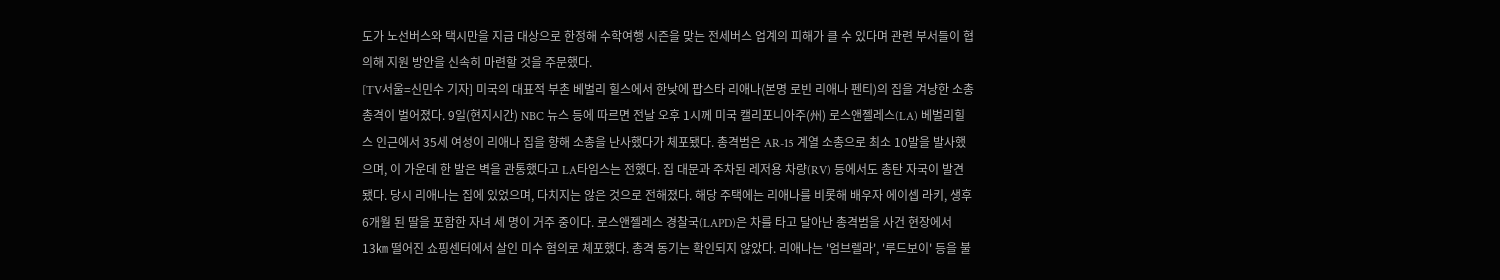도가 노선버스와 택시만을 지급 대상으로 한정해 수학여행 시즌을 맞는 전세버스 업계의 피해가 클 수 있다며 관련 부서들이 협의해 지원 방안을 신속히 마련할 것을 주문했다.
[TV서울=신민수 기자] 미국의 대표적 부촌 베벌리 힐스에서 한낮에 팝스타 리애나(본명 로빈 리애나 펜티)의 집을 겨냥한 소총 총격이 벌어졌다. 9일(현지시간) NBC 뉴스 등에 따르면 전날 오후 1시께 미국 캘리포니아주(州) 로스앤젤레스(LA) 베벌리힐스 인근에서 35세 여성이 리애나 집을 향해 소총을 난사했다가 체포됐다. 총격범은 AR-15 계열 소총으로 최소 10발을 발사했으며, 이 가운데 한 발은 벽을 관통했다고 LA타임스는 전했다. 집 대문과 주차된 레저용 차량(RV) 등에서도 총탄 자국이 발견됐다. 당시 리애나는 집에 있었으며, 다치지는 않은 것으로 전해졌다. 해당 주택에는 리애나를 비롯해 배우자 에이셉 라키, 생후 6개월 된 딸을 포함한 자녀 세 명이 거주 중이다. 로스앤젤레스 경찰국(LAPD)은 차를 타고 달아난 총격범을 사건 현장에서 13㎞ 떨어진 쇼핑센터에서 살인 미수 혐의로 체포했다. 총격 동기는 확인되지 않았다. 리애나는 '엄브렐라', '루드보이' 등을 불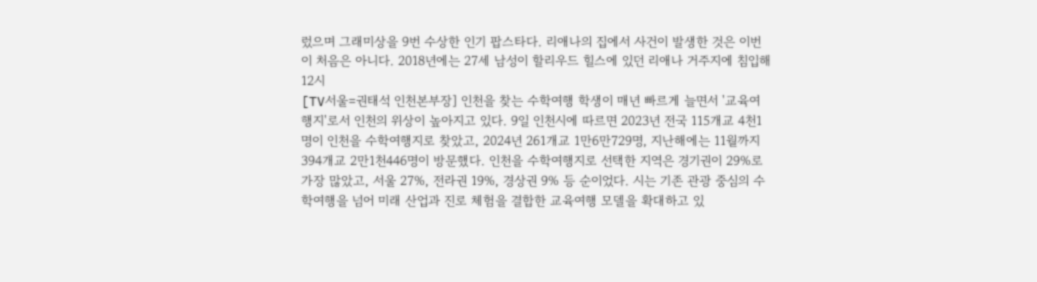렀으며 그래미상을 9번 수상한 인기 팝스타다. 리애나의 집에서 사건이 발생한 것은 이번이 처음은 아니다. 2018년에는 27세 남성이 할리우드 힐스에 있던 리애나 거주지에 침입해 12시
[TV서울=권태석 인천본부장] 인천을 찾는 수학여행 학생이 매년 빠르게 늘면서 '교육여행지'로서 인천의 위상이 높아지고 있다. 9일 인천시에 따르면 2023년 전국 115개교 4천1명이 인천을 수학여행지로 찾았고, 2024년 261개교 1만6만729명, 지난해에는 11월까지 394개교 2만1천446명이 방문했다. 인천을 수학여행지로 선택한 지역은 경기권이 29%로 가장 많았고, 서울 27%, 전라권 19%, 경상권 9% 등 순이었다. 시는 기존 관광 중심의 수학여행을 넘어 미래 산업과 진로 체험을 결합한 교육여행 모델을 확대하고 있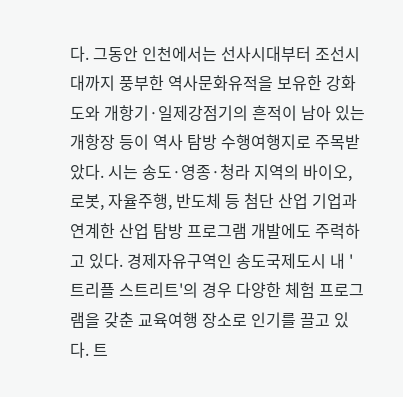다. 그동안 인천에서는 선사시대부터 조선시대까지 풍부한 역사문화유적을 보유한 강화도와 개항기·일제강점기의 흔적이 남아 있는 개항장 등이 역사 탐방 수행여행지로 주목받았다. 시는 송도·영종·청라 지역의 바이오, 로봇, 자율주행, 반도체 등 첨단 산업 기업과 연계한 산업 탐방 프로그램 개발에도 주력하고 있다. 경제자유구역인 송도국제도시 내 '트리플 스트리트'의 경우 다양한 체험 프로그램을 갖춘 교육여행 장소로 인기를 끌고 있다. 트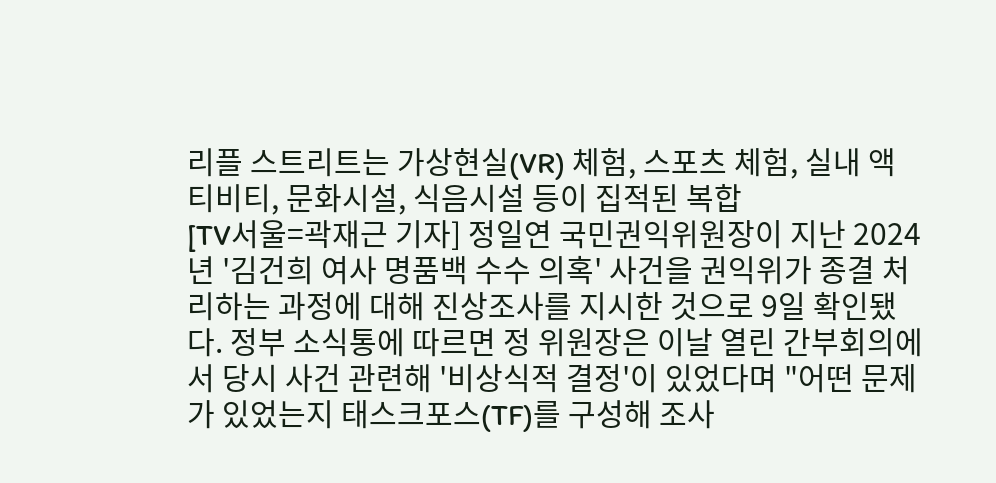리플 스트리트는 가상현실(VR) 체험, 스포츠 체험, 실내 액티비티, 문화시설, 식음시설 등이 집적된 복합
[TV서울=곽재근 기자] 정일연 국민권익위원장이 지난 2024년 '김건희 여사 명품백 수수 의혹' 사건을 권익위가 종결 처리하는 과정에 대해 진상조사를 지시한 것으로 9일 확인됐다. 정부 소식통에 따르면 정 위원장은 이날 열린 간부회의에서 당시 사건 관련해 '비상식적 결정'이 있었다며 "어떤 문제가 있었는지 태스크포스(TF)를 구성해 조사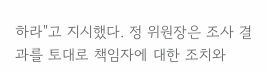하라"고 지시했다. 정 위원장은 조사 결과를 토대로 책임자에 대한 조치와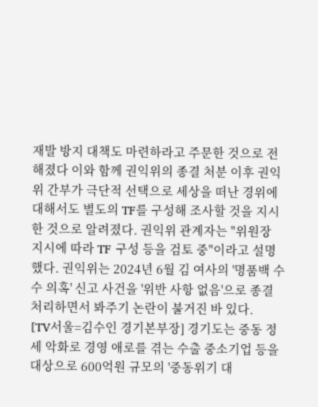재발 방지 대책도 마련하라고 주문한 것으로 전해졌다 이와 함께 권익위의 종결 처분 이후 권익위 간부가 극단적 선택으로 세상을 떠난 경위에 대해서도 별도의 TF를 구성해 조사할 것을 지시한 것으로 알려졌다. 권익위 관계자는 "위원장 지시에 따라 TF 구성 등을 검토 중"이라고 설명했다. 권익위는 2024년 6월 김 여사의 '명품백 수수 의혹' 신고 사건을 '위반 사항 없음'으로 종결 처리하면서 봐주기 논란이 불거진 바 있다.
[TV서울=김수인 경기본부장] 경기도는 중동 정세 악화로 경영 애로를 겪는 수출 중소기업 등을 대상으로 600억원 규모의 '중동위기 대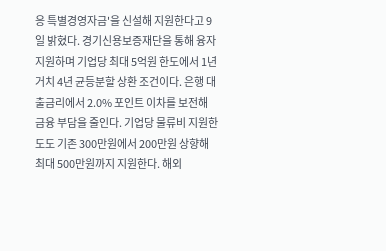응 특별경영자금'을 신설해 지원한다고 9일 밝혔다. 경기신용보증재단을 통해 융자 지원하며 기업당 최대 5억원 한도에서 1년 거치 4년 균등분할 상환 조건이다. 은행 대출금리에서 2.0% 포인트 이차를 보전해 금융 부담을 줄인다. 기업당 물류비 지원한도도 기존 300만원에서 200만원 상향해 최대 500만원까지 지원한다. 해외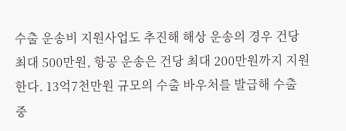수출 운송비 지원사업도 추진해 해상 운송의 경우 건당 최대 500만원, 항공 운송은 건당 최대 200만원까지 지원한다. 13억7천만원 규모의 수출 바우처를 발급해 수출 중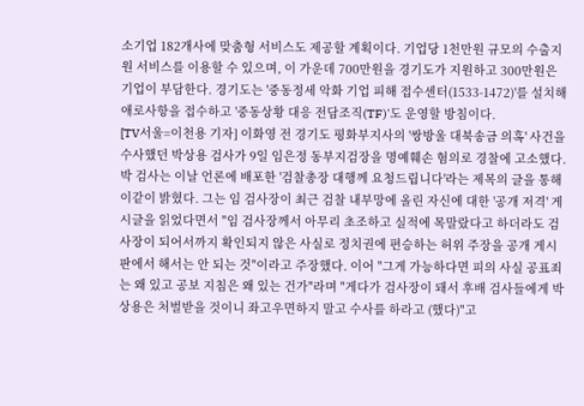소기업 182개사에 맞춤형 서비스도 제공할 계획이다. 기업당 1천만원 규모의 수출지원 서비스를 이용할 수 있으며, 이 가운데 700만원을 경기도가 지원하고 300만원은 기업이 부담한다. 경기도는 '중동정세 악화 기업 피해 접수센터(1533-1472)'를 설치해 애로사항을 접수하고 '중동상황 대응 전담조직(TF)'도 운영할 방침이다.
[TV서울=이천용 기자] 이화영 전 경기도 평화부지사의 '쌍방울 대북송금 의혹' 사건을 수사했던 박상용 검사가 9일 임은정 동부지검장을 명예훼손 혐의로 경찰에 고소했다. 박 검사는 이날 언론에 배포한 '검찰총장 대행께 요청드립니다'라는 제목의 글을 통해 이같이 밝혔다. 그는 임 검사장이 최근 검찰 내부망에 올린 자신에 대한 '공개 저격' 게시글을 읽었다면서 "임 검사장께서 아무리 초조하고 실적에 목말랐다고 하더라도 검사장이 되어서까지 확인되지 않은 사실로 정치권에 편승하는 허위 주장을 공개 게시판에서 해서는 안 되는 것"이라고 주장했다. 이어 "그게 가능하다면 피의 사실 공표죄는 왜 있고 공보 지침은 왜 있는 건가"라며 "게다가 검사장이 돼서 후배 검사들에게 박상용은 처벌받을 것이니 좌고우면하지 말고 수사를 하라고 (했다)"고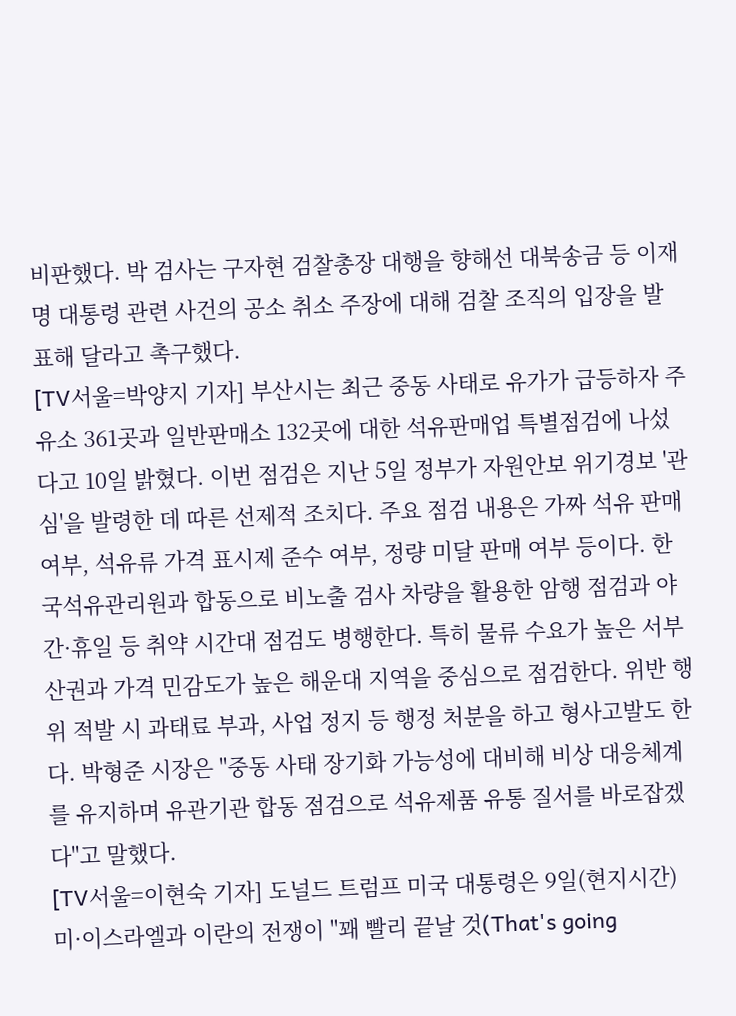비판했다. 박 검사는 구자현 검찰총장 대행을 향해선 대북송금 등 이재명 대통령 관련 사건의 공소 취소 주장에 대해 검찰 조직의 입장을 발표해 달라고 촉구했다.
[TV서울=박양지 기자] 부산시는 최근 중동 사태로 유가가 급등하자 주유소 361곳과 일반판매소 132곳에 대한 석유판매업 특별점검에 나섰다고 10일 밝혔다. 이번 점검은 지난 5일 정부가 자원안보 위기경보 '관심'을 발령한 데 따른 선제적 조치다. 주요 점검 내용은 가짜 석유 판매 여부, 석유류 가격 표시제 준수 여부, 정량 미달 판매 여부 등이다. 한국석유관리원과 합동으로 비노출 검사 차량을 활용한 암행 점검과 야간·휴일 등 취약 시간대 점검도 병행한다. 특히 물류 수요가 높은 서부산권과 가격 민감도가 높은 해운대 지역을 중심으로 점검한다. 위반 행위 적발 시 과태료 부과, 사업 정지 등 행정 처분을 하고 형사고발도 한다. 박형준 시장은 "중동 사태 장기화 가능성에 대비해 비상 대응체계를 유지하며 유관기관 합동 점검으로 석유제품 유통 질서를 바로잡겠다"고 말했다.
[TV서울=이현숙 기자] 도널드 트럼프 미국 대통령은 9일(현지시간) 미·이스라엘과 이란의 전쟁이 "꽤 빨리 끝날 것(That's going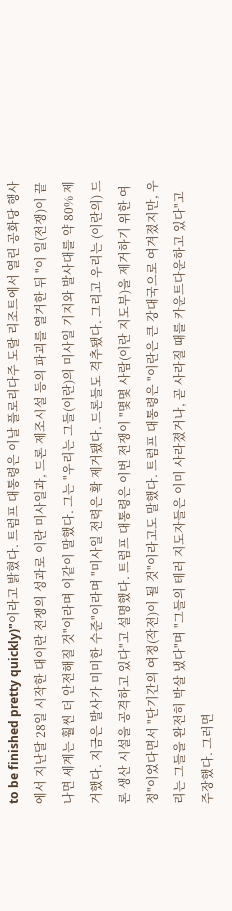to be finished pretty quickly)"이라고 밝혔다. 트럼프 대통령은 이날 플로리다주 도랄 리조트에서 열린 공화당 행사에서 지난달 28일 시작한 대이란 전쟁의 성과로 이란 미사일과, 드론 제조시설 등의 파괴를 열거한 뒤 "이 일(전쟁)이 끝나면 세계는 훨씬 더 안전해질 것"이라며 이같이 말했다. 그는 "우리는 그들(이란)의 미사일 기지와 발사대를 약 80% 제거했다. 지금은 발사가 미미한 수준"이라며 "미사일 전력은 확 제거됐다. 드론들도 격추됐다. 그리고 우리는 (이란의) 드론 생산 시설을 공격하고 있다"고 설명했다. 트럼프 대통령은 이번 전쟁이 "몇몇 사람(이란 지도부)을 제거하기 위한 여정"이었다면서 "단기간의 여정(작전)이 될 것"이라고도 말했다. 트럼프 대통령은 "이란은 큰 강대국으로 여겨졌지만, 우리는 그들을 완전히 박살 냈다"며 "그들의 테러 지도자들은 이미 사라졌거나, 곧 사라질 때를 카운트다운하고 있다"고 주장했다. 그러면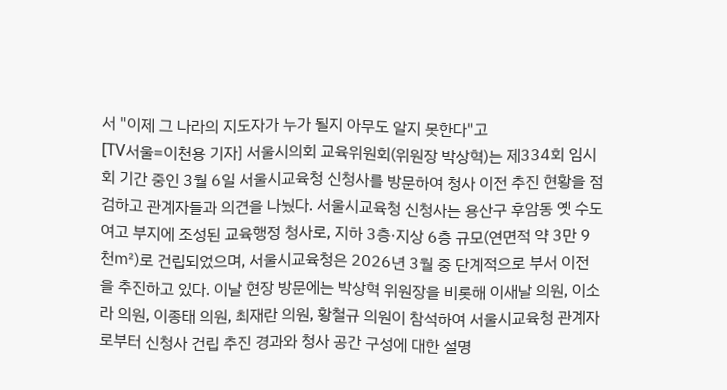서 "이제 그 나라의 지도자가 누가 될지 아무도 알지 못한다"고
[TV서울=이천용 기자] 서울시의회 교육위원회(위원장 박상혁)는 제334회 임시회 기간 중인 3월 6일 서울시교육청 신청사를 방문하여 청사 이전 추진 현황을 점검하고 관계자들과 의견을 나눴다. 서울시교육청 신청사는 용산구 후암동 옛 수도여고 부지에 조성된 교육행정 청사로, 지하 3층·지상 6층 규모(연면적 약 3만 9천㎡)로 건립되었으며, 서울시교육청은 2026년 3월 중 단계적으로 부서 이전을 추진하고 있다. 이날 현장 방문에는 박상혁 위원장을 비롯해 이새날 의원, 이소라 의원, 이종태 의원, 최재란 의원, 황철규 의원이 참석하여 서울시교육청 관계자로부터 신청사 건립 추진 경과와 청사 공간 구성에 대한 설명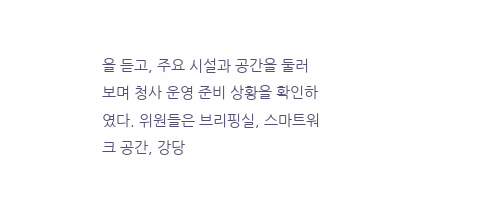을 듣고, 주요 시설과 공간을 둘러보며 청사 운영 준비 상황을 확인하였다. 위원들은 브리핑실, 스마트워크 공간, 강당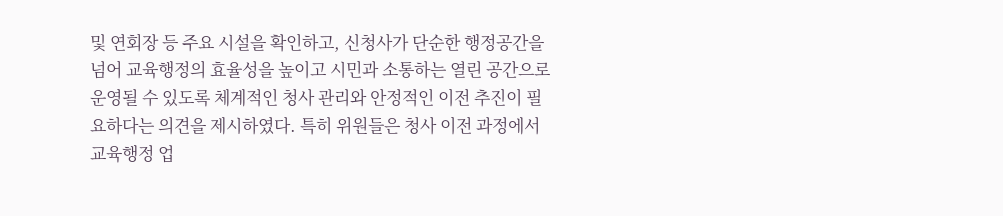및 연회장 등 주요 시설을 확인하고, 신청사가 단순한 행정공간을 넘어 교육행정의 효율성을 높이고 시민과 소통하는 열린 공간으로 운영될 수 있도록 체계적인 청사 관리와 안정적인 이전 추진이 필요하다는 의견을 제시하였다. 특히 위원들은 청사 이전 과정에서 교육행정 업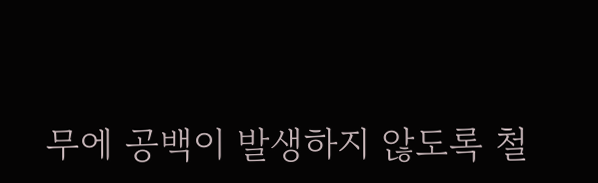무에 공백이 발생하지 않도록 철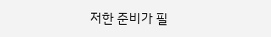저한 준비가 필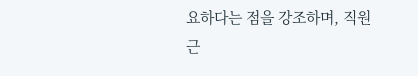요하다는 점을 강조하며, 직원 근